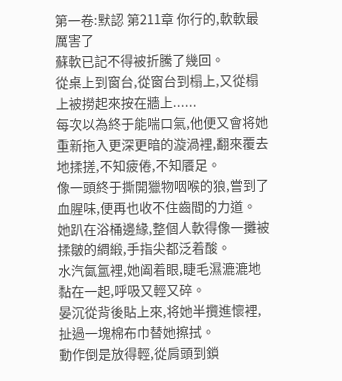第一卷:默認 第211章 你行的,軟軟最厲害了
蘇軟已記不得被折騰了幾回。
從桌上到窗台,從窗台到榻上,又從榻上被撈起來按在牆上......
每次以為終于能喘口氣,他便又會将她重新拖入更深更暗的漩渦裡,翻來覆去地揉搓,不知疲倦,不知餍足。
像一頭終于撕開獵物咽喉的狼,嘗到了血腥味,便再也收不住齒間的力道。
她趴在浴桶邊緣,整個人軟得像一攤被揉皺的綢緞,手指尖都泛着酸。
水汽氤氲裡,她阖着眼,睫毛濕漉漉地黏在一起,呼吸又輕又碎。
晏沉從背後貼上來,将她半攬進懷裡,扯過一塊棉布巾替她擦拭。
動作倒是放得輕,從肩頭到鎖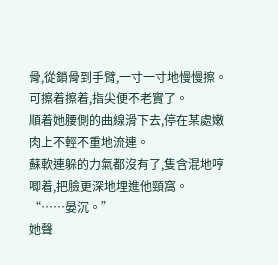骨,從鎖骨到手臂,一寸一寸地慢慢擦。
可擦着擦着,指尖便不老實了。
順着她腰側的曲線滑下去,停在某處嫩肉上不輕不重地流連。
蘇軟連躲的力氣都沒有了,隻含混地哼唧着,把臉更深地埋進他頸窩。
“……晏沉。”
她聲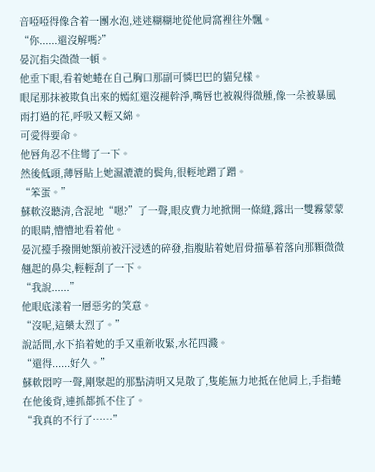音啞啞得像含着一團水泡,迷迷糊糊地從他肩窩裡往外飄。
“你......還沒解嗎?”
晏沉指尖微微一頓。
他垂下眼,看着她蜷在自己胸口那副可憐巴巴的貓兒樣。
眼尾那抹被欺負出來的嫣紅還沒褪幹淨,嘴唇也被親得微腫,像一朵被暴風雨打過的花,呼吸又輕又綿。
可愛得要命。
他唇角忍不住彎了一下。
然後低頭,薄唇貼上她濕漉漉的鬓角,很輕地蹭了蹭。
“笨蛋。”
蘇軟沒聽清,含混地“嗯?”了一聲,眼皮費力地掀開一條縫,露出一雙霧蒙蒙的眼睛,懵懵地看着他。
晏沉擡手撥開她額前被汗浸透的碎發,指腹貼着她眉骨描摹着落向那顆微微翹起的鼻尖,輕輕刮了一下。
“我說......”
他眼底漾着一層惡劣的笑意。
“沒呢,這藥太烈了。”
說話間,水下掐着她的手又重新收緊,水花四濺。
“還得......好久。”
蘇軟悶哼一聲,剛聚起的那點清明又晃散了,隻能無力地抵在他肩上,手指蜷在他後背,連抓都抓不住了。
“我真的不行了……”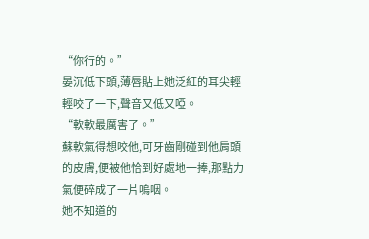“你行的。”
晏沉低下頭,薄唇貼上她泛紅的耳尖輕輕咬了一下,聲音又低又啞。
“軟軟最厲害了。”
蘇軟氣得想咬他,可牙齒剛碰到他肩頭的皮膚,便被他恰到好處地一捧,那點力氣便碎成了一片嗚咽。
她不知道的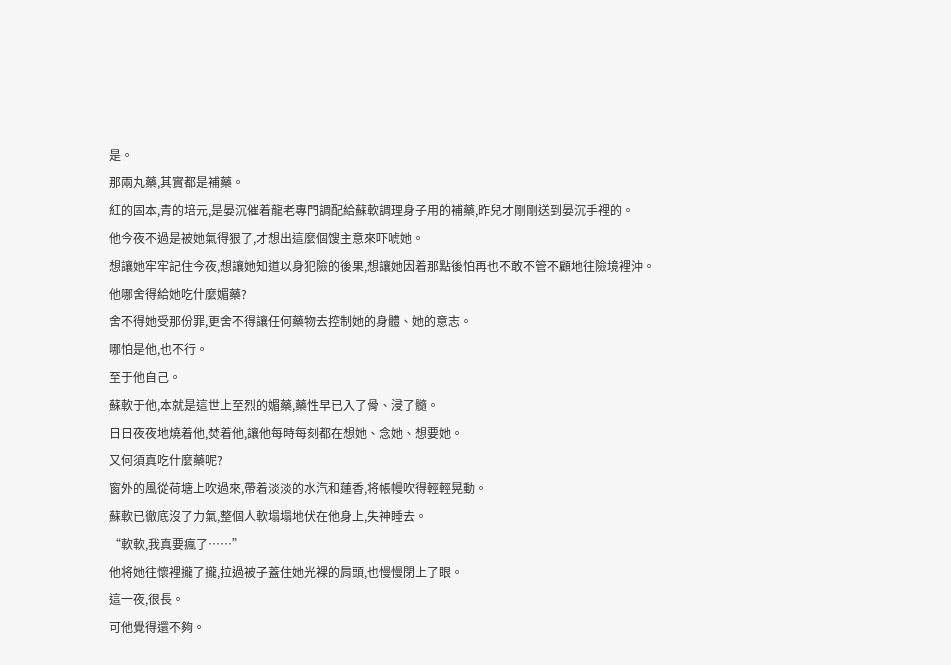是。
那兩丸藥,其實都是補藥。
紅的固本,青的培元,是晏沉催着龍老專門調配給蘇軟調理身子用的補藥,昨兒才剛剛送到晏沉手裡的。
他今夜不過是被她氣得狠了,才想出這麼個馊主意來吓唬她。
想讓她牢牢記住今夜,想讓她知道以身犯險的後果,想讓她因着那點後怕再也不敢不管不顧地往險境裡沖。
他哪舍得給她吃什麼媚藥?
舍不得她受那份罪,更舍不得讓任何藥物去控制她的身體、她的意志。
哪怕是他,也不行。
至于他自己。
蘇軟于他,本就是這世上至烈的媚藥,藥性早已入了骨、浸了髓。
日日夜夜地燒着他,焚着他,讓他每時每刻都在想她、念她、想要她。
又何須真吃什麼藥呢?
窗外的風從荷塘上吹過來,帶着淡淡的水汽和蓮香,将帳幔吹得輕輕晃動。
蘇軟已徹底沒了力氣,整個人軟塌塌地伏在他身上,失神睡去。
“軟軟,我真要瘋了……”
他将她往懷裡攏了攏,拉過被子蓋住她光裸的肩頭,也慢慢閉上了眼。
這一夜,很長。
可他覺得還不夠。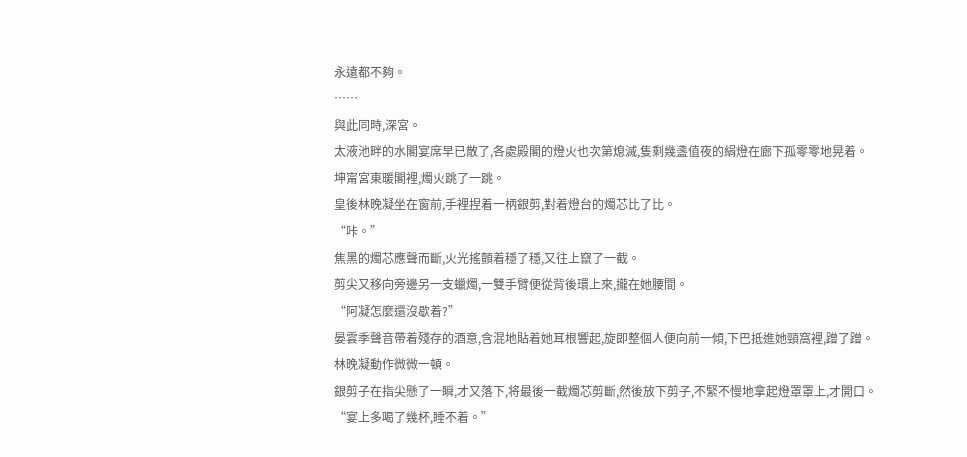永遠都不夠。
……
與此同時,深宮。
太液池畔的水閣宴席早已散了,各處殿閣的燈火也次第熄滅,隻剩幾盞值夜的絹燈在廊下孤零零地晃着。
坤甯宮東暖閣裡,燭火跳了一跳。
皇後林晚凝坐在窗前,手裡捏着一柄銀剪,對着燈台的燭芯比了比。
“咔。”
焦黑的燭芯應聲而斷,火光搖顫着穩了穩,又往上竄了一截。
剪尖又移向旁邊另一支蠟燭,一雙手臂便從背後環上來,攏在她腰間。
“阿凝怎麼還沒歇着?”
晏雲季聲音帶着殘存的酒意,含混地貼着她耳根響起,旋即整個人便向前一傾,下巴抵進她頸窩裡,蹭了蹭。
林晚凝動作微微一頓。
銀剪子在指尖懸了一瞬,才又落下,将最後一截燭芯剪斷,然後放下剪子,不緊不慢地拿起燈罩罩上,才開口。
“宴上多喝了幾杯,睡不着。”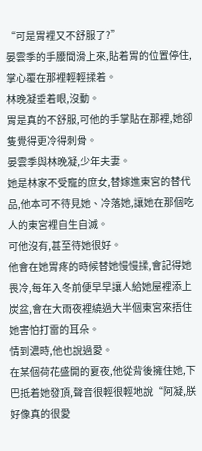“可是胃裡又不舒服了?”
晏雲季的手腰間滑上來,貼着胃的位置停住,掌心覆在那裡輕輕揉着。
林晚凝垂着眼,沒動。
胃是真的不舒服,可他的手掌貼在那裡,她卻隻覺得更冷得刺骨。
晏雲季與林晚凝,少年夫妻。
她是林家不受寵的庶女,替嫁進東宮的替代品,他本可不待見她、冷落她,讓她在那個吃人的東宮裡自生自滅。
可他沒有,甚至待她很好。
他會在她胃疼的時候替她慢慢揉,會記得她畏冷,每年入冬前便早早讓人給她屋裡添上炭盆,會在大雨夜裡繞過大半個東宮來捂住她害怕打雷的耳朵。
情到濃時,他也說過愛。
在某個荷花盛開的夏夜,他從背後擁住她,下巴抵着她發頂,聲音很輕很輕地說“阿凝,朕好像真的很愛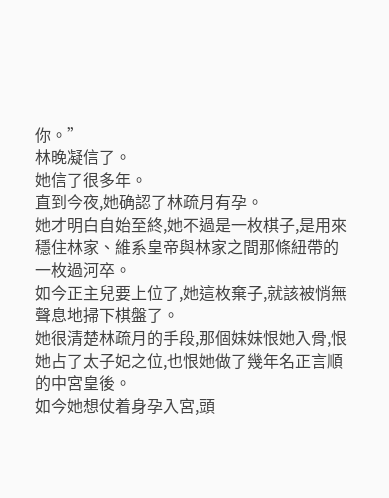你。”
林晚凝信了。
她信了很多年。
直到今夜,她确認了林疏月有孕。
她才明白自始至終,她不過是一枚棋子,是用來穩住林家、維系皇帝與林家之間那條紐帶的一枚過河卒。
如今正主兒要上位了,她這枚棄子,就該被悄無聲息地掃下棋盤了。
她很清楚林疏月的手段,那個妹妹恨她入骨,恨她占了太子妃之位,也恨她做了幾年名正言順的中宮皇後。
如今她想仗着身孕入宮,頭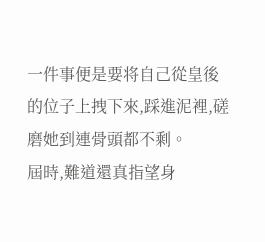一件事便是要将自己從皇後的位子上拽下來,踩進泥裡,磋磨她到連骨頭都不剩。
屆時,難道還真指望身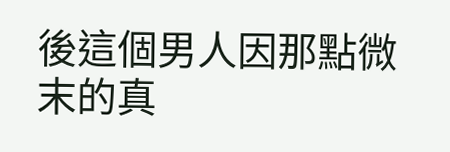後這個男人因那點微末的真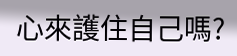心來護住自己嗎?